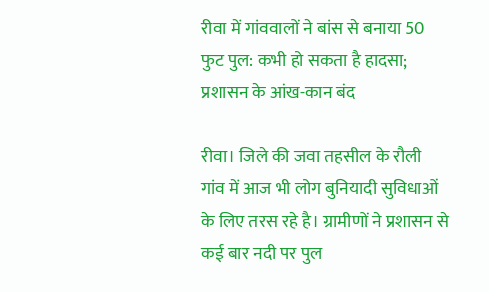रीवा में गांववालों ने बांस से बनाया 50 फुट पुल: कभी हो सकता है हादसा; प्रशासन के आंख-कान बंद

रीवा। जिले की जवा तहसील के रौली गांव में आज भी लोग बुनियादी सुविधाओं के लिए तरस रहे है। ग्रामीणों ने प्रशासन से कई बार नदी पर पुल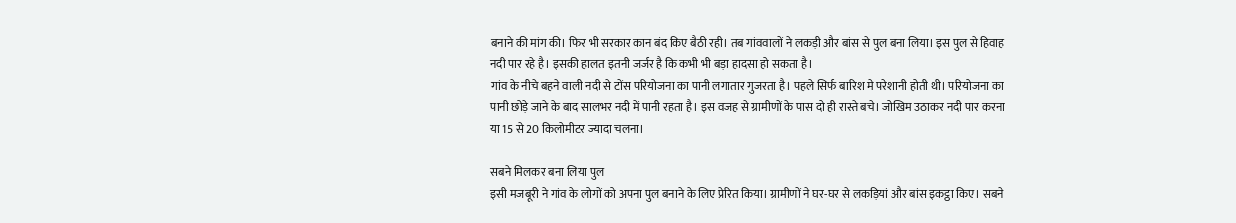बनाने की मांग की। फिर भी सरकार कान बंद किए बैठी रही। तब गांववालों ने लकड़ी और बांस से पुल बना लिया। इस पुल से हिवाह नदी पार रहे है। इसकी हालत इतनी जर्जर है कि कभी भी बड़ा हादसा हो सकता है।
गांव के नीचे बहने वाली नदी से टोंस परियोजना का पानी लगातार गुजरता है। पहले सिर्फ बारिश मे परेशानी होती थी। परियोजना का पानी छोड़े जाने के बाद सालभर नदी में पानी रहता है। इस वजह से ग्रामीणों के पास दो ही रास्ते बचे। जोखिम उठाकर नदी पार करना या 15 से 20 किलोमीटर ज्यादा चलना।

सबने मिलकर बना लिया पुल
इसी मजबूरी ने गांव के लोगों को अपना पुल बनाने के लिए प्रेरित किया। ग्रामीणों ने घर-घर से लकड़ियां और बांस इकट्ठा किए। सबने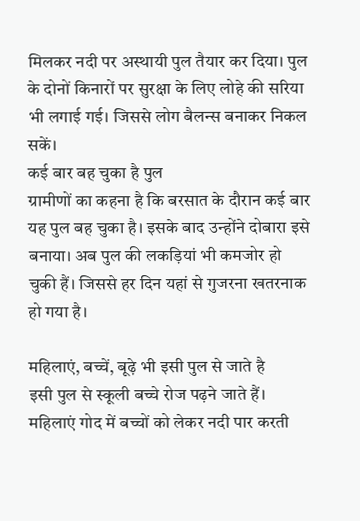मिलकर नदी पर अस्थायी पुल तैयार कर दिया। पुल के दोनों किनारों पर सुरक्षा के लिए लोहे की सरिया भी लगाई गई। जिससे लोग बैलन्स बनाकर निकल सकें।
कई बार बह चुका है पुल
ग्रामीणों का कहना है कि बरसात के दौरान कई बार यह पुल बह चुका है। इसके बाद उन्होंने दोबारा इसे बनाया। अब पुल की लकड़ियां भी कमजोर हो चुकी हैं। जिससे हर दिन यहां से गुजरना खतरनाक हो गया है।

महिलाएं, बच्चें, बूढ़े भी इसी पुल से जाते है
इसी पुल से स्कूली बच्चे रोज पढ़ने जाते हैं। महिलाएं गोद में बच्चों को लेकर नदी पार करती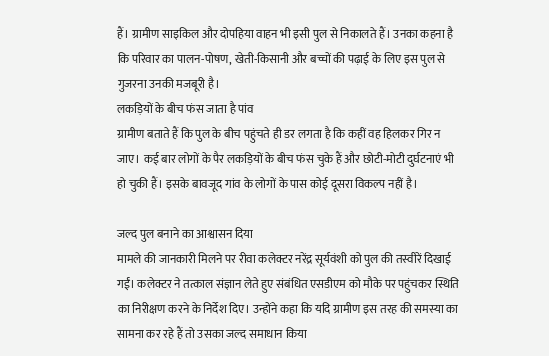हैं। ग्रामीण साइकिल और दोपहिया वाहन भी इसी पुल से निकालते हैं। उनका कहना है कि परिवार का पालन-पोषण, खेती-किसानी और बच्चों की पढ़ाई के लिए इस पुल से गुजरना उनकी मजबूरी है।
लकड़ियों के बीच फंस जाता है पांव
ग्रामीण बताते हैं कि पुल के बीच पहुंचते ही डर लगता है कि कहीं वह हिलकर गिर न जाए। कई बार लोगों के पैर लकड़ियों के बीच फंस चुके हैं और छोटी-मोटी दुर्घटनाएं भी हो चुकी हैं। इसके बावजूद गांव के लोगों के पास कोई दूसरा विकल्प नहीं है।

जल्द पुल बनाने का आश्वासन दिया
मामले की जानकारी मिलने पर रीवा कलेक्टर नरेंद्र सूर्यवंशी को पुल की तस्वीरें दिखाई गईं। कलेक्टर ने तत्काल संज्ञान लेते हुए संबंधित एसडीएम को मौके पर पहुंचकर स्थिति का निरीक्षण करने के निर्देश दिए। उन्होंने कहा कि यदि ग्रामीण इस तरह की समस्या का सामना कर रहे हैं तो उसका जल्द समाधान किया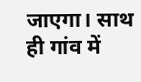जाएगा। साथ ही गांव में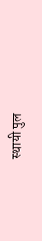स्थायी पुल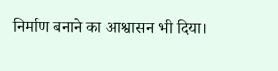निर्माण बनाने का आश्वासन भी दिया।